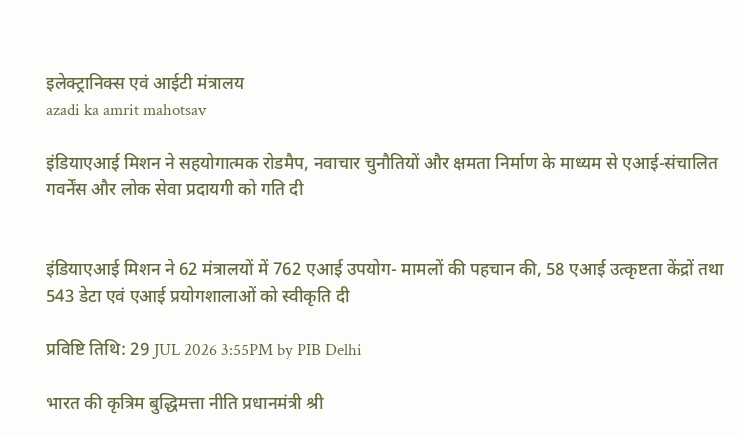इलेक्ट्रानिक्स एवं आईटी मंत्रालय
azadi ka amrit mahotsav

इंडियाएआई मिशन ने सहयोगात्मक रोडमैप, नवाचार चुनौतियों और क्षमता निर्माण के माध्यम से एआई-संचालित गवर्नेंस और लोक सेवा प्रदायगी को गति दी


इंडियाएआई मिशन ने 62 मंत्रालयों में 762 एआई उपयोग- मामलों की पहचान की, 58 एआई उत्कृष्टता केंद्रों तथा 543 डेटा एवं एआई प्रयोगशालाओं को स्वीकृति दी

प्रविष्टि तिथि: 29 JUL 2026 3:55PM by PIB Delhi

भारत की कृत्रिम बुद्धिमत्ता नीति प्रधानमंत्री श्री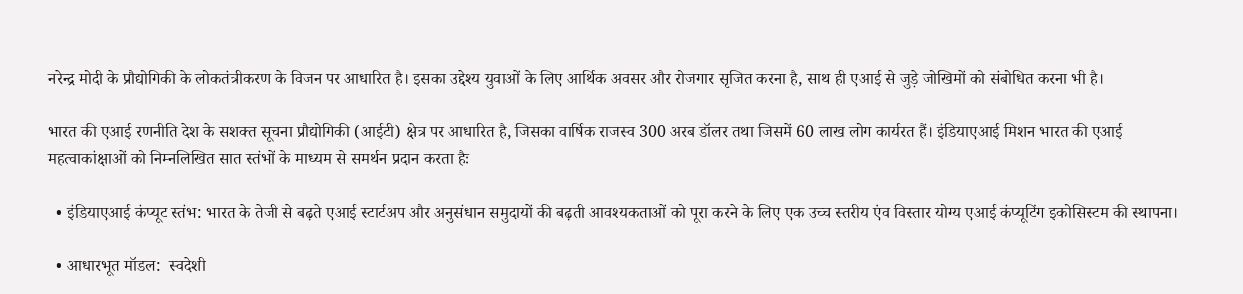नरेन्द्र मोदी के प्रौद्योगिकी के लोकतंत्रीकरण के विजन पर आधारित है। इसका उद्देश्य युवाओं के लिए आर्थिक अवसर और रोजगार सृजित करना है, साथ ही एआई से जुड़े जोखिमों को संबोधित करना भी है।

भारत की एआई रणनीति देश के सशक्त सूचना प्रौद्योगिकी (आईटी) क्षेत्र पर आधारित है, जिसका वार्षिक राजस्व 300 अरब डॉलर तथा जिसमें 60 लाख लोग कार्यरत हैं। इंडियाएआई मिशन भारत की एआई महत्वाकांक्षाओं को निम्नलिखित सात स्तंभों के माध्यम से समर्थन प्रदान करता हैः

  • इंडियाएआई कंप्यूट स्तंभ: भारत के तेजी से बढ़ते एआई स्टार्टअप और अनुसंधान समुदायों की बढ़ती आवश्यकताओं को पूरा करने के लिए एक उच्च स्तरीय एंव विस्तार योग्य एआई कंप्यूटिंग इकोसिस्टम की स्थापना।

  • आधारभूत मॉडल:  स्वदेशी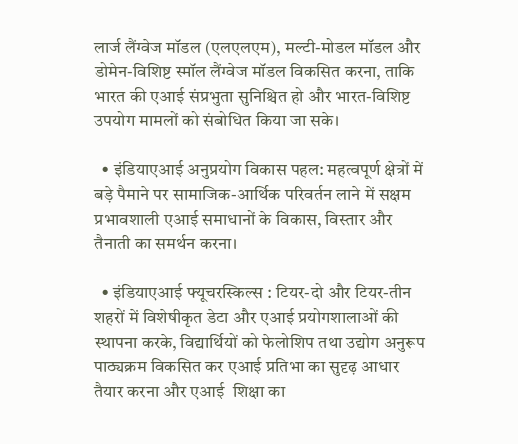लार्ज लैंग्वेज मॉडल (एलएलएम), मल्टी-मोडल मॉडल और डोमेन-विशिष्ट स्मॉल लैंग्वेज मॉडल विकसित करना, ताकि भारत की एआई संप्रभुता सुनिश्चित हो और भारत-विशिष्ट उपयोग मामलों को संबोधित किया जा सके।

  • इंडियाएआई अनुप्रयोग विकास पहल: महत्वपूर्ण क्षेत्रों में बड़े पैमाने पर सामाजिक-आर्थिक परिवर्तन लाने में सक्षम प्रभावशाली एआई समाधानों के विकास, विस्तार और तैनाती का समर्थन करना।

  • इंडियाएआई फ्यूचरस्किल्स : टियर-दो और टियर-तीन शहरों में विशेषीकृत डेटा और एआई प्रयोगशालाओं की स्थापना करके, विद्यार्थियों को फेलोशिप तथा उद्योग अनुरूप पाठ्यक्रम विकसित कर एआई प्रतिभा का सुदृढ़ आधार तैयार करना और एआई  शिक्षा का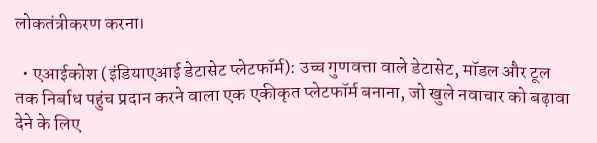लोकतंत्रीकरण करना।

  • एआईकोश (इंडियाएआई डेटासेट प्लेटफॉर्म): उच्च गुणवत्ता वाले डेटासेट, मॉडल और टूल तक निर्बाध पहुंच प्रदान करने वाला एक एकीकृत प्लेटफॉर्म बनाना, जो खुले नवाचार को बढ़ावा देने के लिए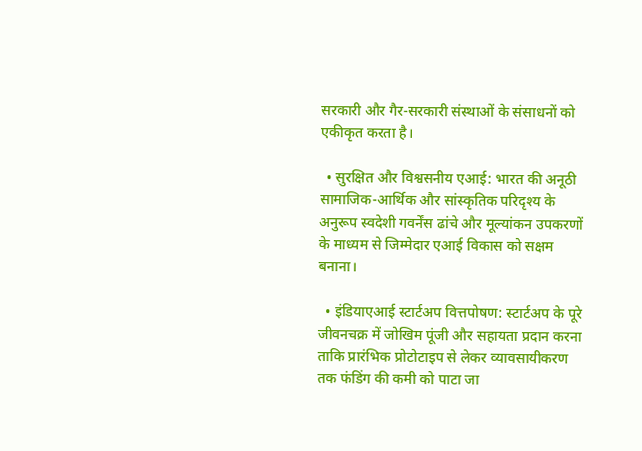सरकारी और गैर-सरकारी संस्थाओं के संसाधनों को एकीकृत करता है।

  • सुरक्षित और विश्वसनीय एआई: भारत की अनूठी सामाजिक-आर्थिक और सांस्कृतिक परिदृश्य के अनुरूप स्वदेशी गवर्नेंस ढांचे और मूल्यांकन उपकरणों के माध्यम से जिम्मेदार एआई विकास को सक्षम बनाना।

  • इंडियाएआई स्टार्टअप वित्तपोषण: स्टार्टअप के पूरे जीवनचक्र में जोखिम पूंजी और सहायता प्रदान करना ताकि प्रारंभिक प्रोटोटाइप से लेकर व्यावसायीकरण तक फंडिंग की कमी को पाटा जा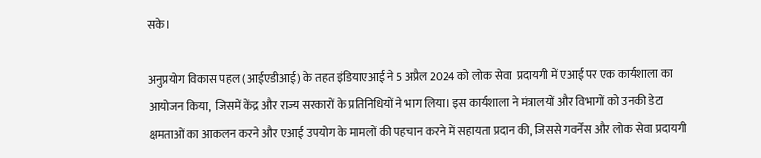सके।

अनुप्रयोग विकास पहल (आईएडीआई) के तहत इंडियाएआई ने 5 अप्रैल 2024 को लोक सेवा  प्रदायगी में एआई पर एक कार्यशाला का आयोजन किया,  जिसमें केंद्र और राज्य सरकारों के प्रतिनिधियों ने भाग लिया। इस कार्यशाला ने मंत्रालयों और विभागों को उनकी डेटा क्षमताओं का आकलन करने और एआई उपयोग के मामलों की पहचान करने में सहायता प्रदान की, जिससे गवर्नेंस और लोक सेवा प्रदायगी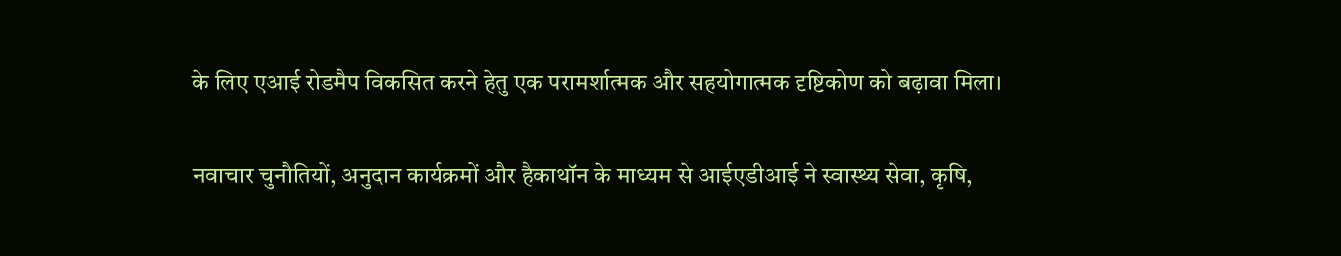के लिए एआई रोडमैप विकसित करने हेतु एक परामर्शात्मक और सहयोगात्मक दृष्टिकोण को बढ़ावा मिला।

नवाचार चुनौतियों, अनुदान कार्यक्रमों और हैकाथॉन के माध्यम से आईएडीआई ने स्वास्थ्य सेवा, कृषि,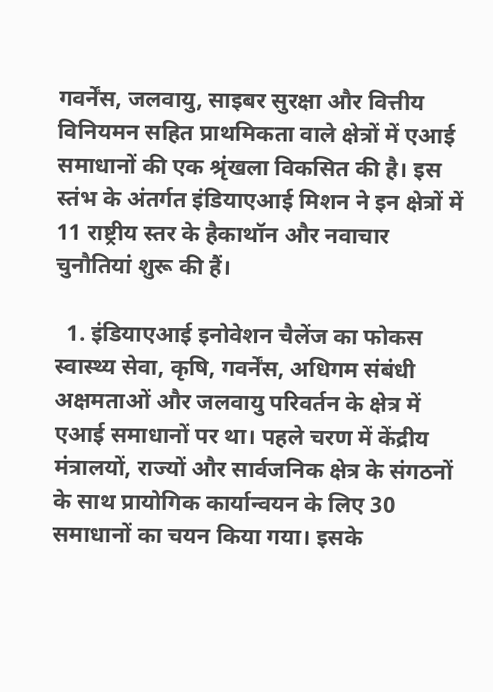गवर्नेंस, जलवायु, साइबर सुरक्षा और वित्तीय विनियमन सहित प्राथमिकता वाले क्षेत्रों में एआई समाधानों की एक श्रृंखला विकसित की है। इस स्तंभ के अंतर्गत इंडियाएआई मिशन ने इन क्षेत्रों में 11 राष्ट्रीय स्तर के हैकाथॉन और नवाचार चुनौतियां शुरू की हैं।

  1. इंडियाएआई इनोवेशन चैलेंज का फोकस स्वास्थ्य सेवा, कृषि, गवर्नेंस, अधिगम संबंधी अक्षमताओं और जलवायु परिवर्तन के क्षेत्र में एआई समाधानों पर था। पहले चरण में केंद्रीय मंत्रालयों, राज्यों और सार्वजनिक क्षेत्र के संगठनों के साथ प्रायोगिक कार्यान्वयन के लिए 30 समाधानों का चयन किया गया। इसके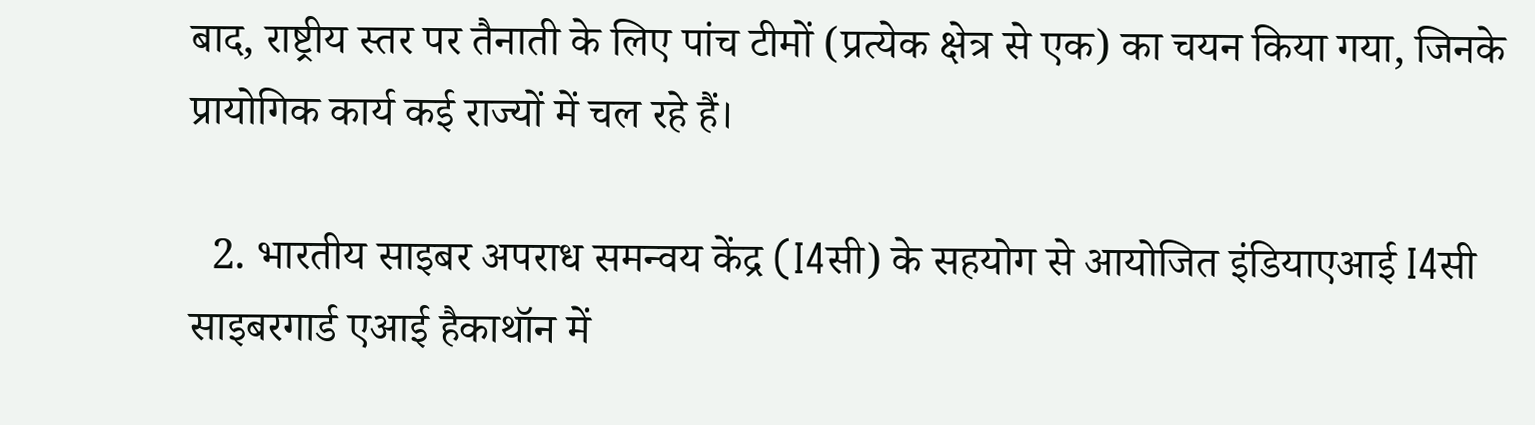बाद, राष्ट्रीय स्तर पर तैनाती के लिए पांच टीमों (प्रत्येक क्षेत्र से एक) का चयन किया गया, जिनके प्रायोगिक कार्य कई राज्यों में चल रहे हैं।

  2. भारतीय साइबर अपराध समन्वय केंद्र (I4सी) के सहयोग से आयोजित इंडियाएआई I4सी साइबरगार्ड एआई हैकाथॉन में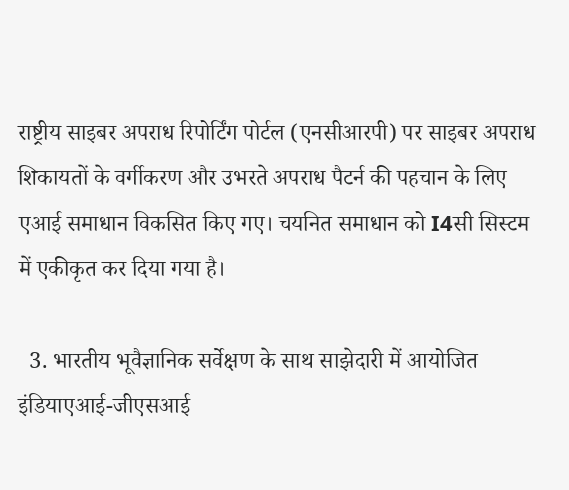राष्ट्रीय साइबर अपराध रिपोर्टिंग पोर्टल (एनसीआरपी) पर साइबर अपराध शिकायतों के वर्गीकरण और उभरते अपराध पैटर्न की पहचान के लिए एआई समाधान विकसित किए गए। चयनित समाधान को I4सी सिस्टम में एकीकृत कर दिया गया है।

  3. भारतीय भूवैज्ञानिक सर्वेक्षण के साथ साझेदारी में आयोजित इंडियाएआई-जीएसआई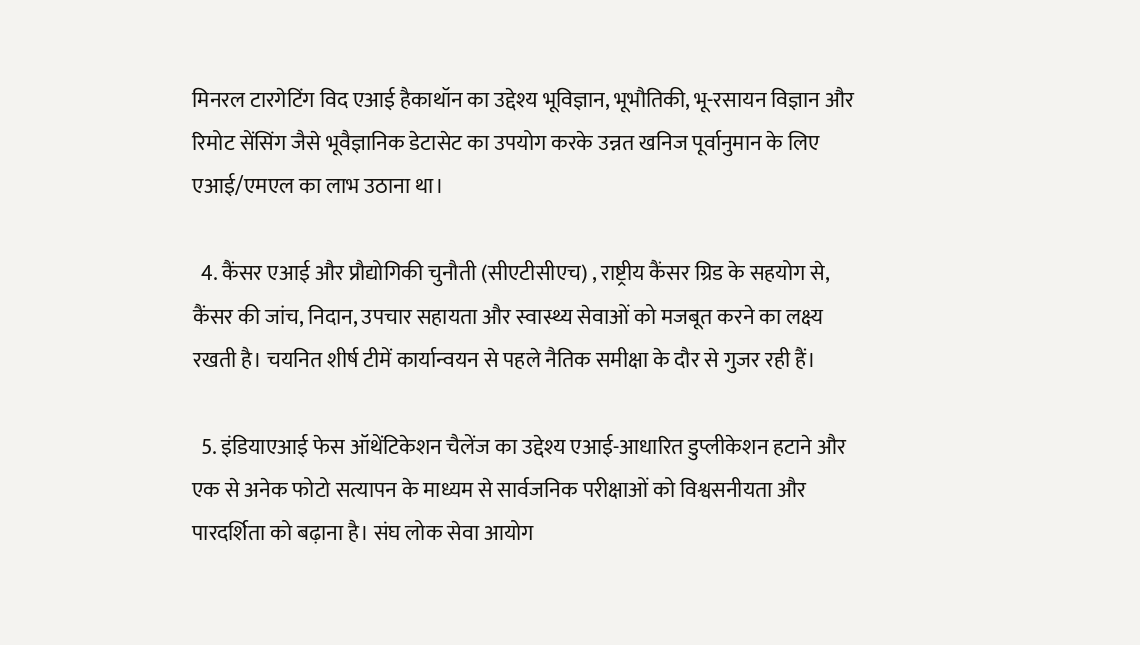मिनरल टारगेटिंग विद एआई हैकाथॉन का उद्देश्य भूविज्ञान, भूभौतिकी, भू-रसायन विज्ञान और रिमोट सेंसिंग जैसे भूवैज्ञानिक डेटासेट का उपयोग करके उन्नत खनिज पूर्वानुमान के लिए एआई/एमएल का लाभ उठाना था।

  4. कैंसर एआई और प्रौद्योगिकी चुनौती (सीएटीसीएच) , राष्ट्रीय कैंसर ग्रिड के सहयोग से, कैंसर की जांच, निदान, उपचार सहायता और स्वास्थ्य सेवाओं को मजबूत करने का लक्ष्य रखती है। चयनित शीर्ष टीमें कार्यान्वयन से पहले नैतिक समीक्षा के दौर से गुजर रही हैं।

  5. इंडियाएआई फेस ऑथेंटिकेशन चैलेंज का उद्देश्य एआई-आधारित डुप्लीकेशन हटाने और एक से अनेक फोटो सत्यापन के माध्यम से सार्वजनिक परीक्षाओं को विश्वसनीयता और पारदर्शिता को बढ़ाना है। संघ लोक सेवा आयोग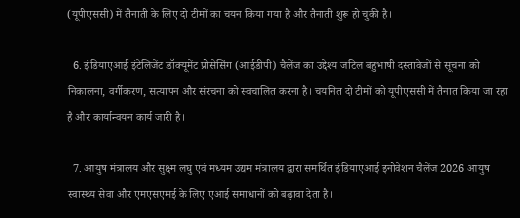(यूपीएससी) में तैनाती के लिए दो टीमों का चयन किया गया है और तैनाती शुरू हो चुकी है।

  6. इंडियाएआई इंटेलिजेंट डॉक्यूमेंट प्रोसेसिंग (आईडीपी) चैलेंज का उद्देश्य जटिल बहुभाषी दस्तावेजों से सूचना को निकालना, वर्गीकरण, सत्यापन और संरचना को स्वचालित करना है। चयनित दो टीमों को यूपीएससी में तैनात किया जा रहा है और कार्यान्वयन कार्य जारी है।

  7. आयुष मंत्रालय और सुक्ष्म लघु एवं मध्यम उद्यम मंत्रालय द्वारा समर्थित इंडियाएआई इनोवेशन चैलेंज 2026 आयुष स्वास्थ्य सेवा और एमएसएमई के लिए एआई समाधानों को बढ़ावा देता है।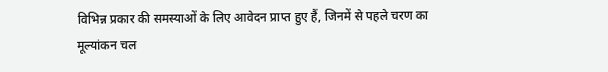विभिन्न प्रकार की समस्याओं के लिए आवेदन प्राप्त हुए हैं, जिनमें से पहले चरण का मूल्यांकन चल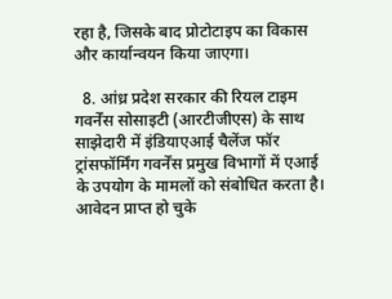रहा है, जिसके बाद प्रोटोटाइप का विकास और कार्यान्वयन किया जाएगा।

  8. आंध्र प्रदेश सरकार की रियल टाइम गवर्नेंस सोसाइटी (आरटीजीएस) के साथ साझेदारी में इंडियाएआई चैलेंज फॉर ट्रांसफॉर्मिंग गवर्नेंस प्रमुख विभागों में एआई के उपयोग के मामलों को संबोधित करता है। आवेदन प्राप्त हो चुके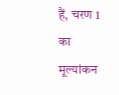हैं, चरण 1 का मूल्यांकन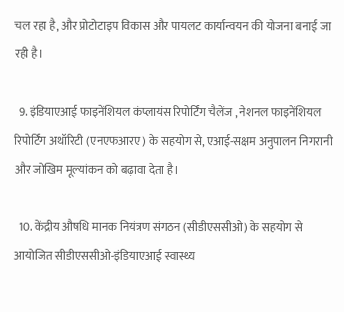चल रहा है, और प्रोटोटाइप विकास और पायलट कार्यान्वयन की योजना बनाई जा रही है।

  9. इंडियाएआई फाइनेंशियल कंप्लायंस रिपोर्टिंग चैलेंज , नेशनल फाइनेंशियल रिपोर्टिंग अथॉरिटी (एनएफआरए) के सहयोग से, एआई-सक्षम अनुपालन निगरानी और जोखिम मूल्यांकन को बढ़ावा देता है।

  10. केंद्रीय औषधि मानक नियंत्रण संगठन (सीडीएससीओ) के सहयोग से आयोजित सीडीएससीओ-इंडियाएआई स्वास्थ्य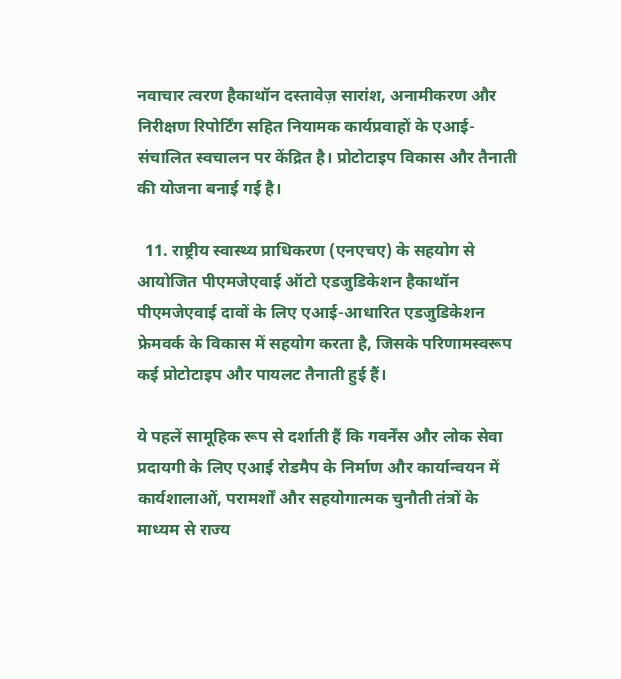नवाचार त्वरण हैकाथॉन दस्तावेज़ सारांश, अनामीकरण और निरीक्षण रिपोर्टिंग सहित नियामक कार्यप्रवाहों के एआई-संचालित स्वचालन पर केंद्रित है। प्रोटोटाइप विकास और तैनाती की योजना बनाई गई है।

  11. राष्ट्रीय स्वास्थ्य प्राधिकरण (एनएचए) के सहयोग से आयोजित पीएमजेएवाई ऑटो एडजुडिकेशन हैकाथॉन पीएमजेएवाई दावों के लिए एआई-आधारित एडजुडिकेशन फ्रेमवर्क के विकास में सहयोग करता है, जिसके परिणामस्वरूप कई प्रोटोटाइप और पायलट तैनाती हुई हैं।

ये पहलें सामूहिक रूप से दर्शाती हैं कि गवर्नेंस और लोक सेवा प्रदायगी के लिए एआई रोडमैप के निर्माण और कार्यान्वयन में कार्यशालाओं, परामर्शों और सहयोगात्मक चुनौती तंत्रों के माध्यम से राज्य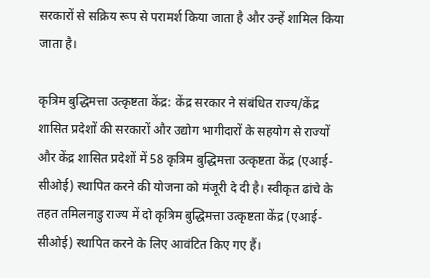सरकारों से सक्रिय रूप से परामर्श किया जाता है और उन्हें शामिल किया जाता है।

कृत्रिम बुद्धिमत्ता उत्कृष्टता केंद्र: केंद्र सरकार ने संबंधित राज्य/केंद्र शासित प्रदेशों की सरकारों और उद्योग भागीदारों के सहयोग से राज्यों और केंद्र शासित प्रदेशों में 58 कृत्रिम बुद्धिमत्ता उत्कृष्टता केंद्र (एआई-सीओई) स्थापित करने की योजना को मंजूरी दे दी है। स्वीकृत ढांचे के तहत तमिलनाडु राज्य में दो कृत्रिम बुद्धिमत्ता उत्कृष्टता केंद्र (एआई-सीओई) स्थापित करने के लिए आवंटित किए गए हैं।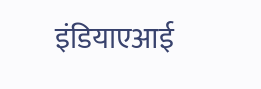इंडियाएआई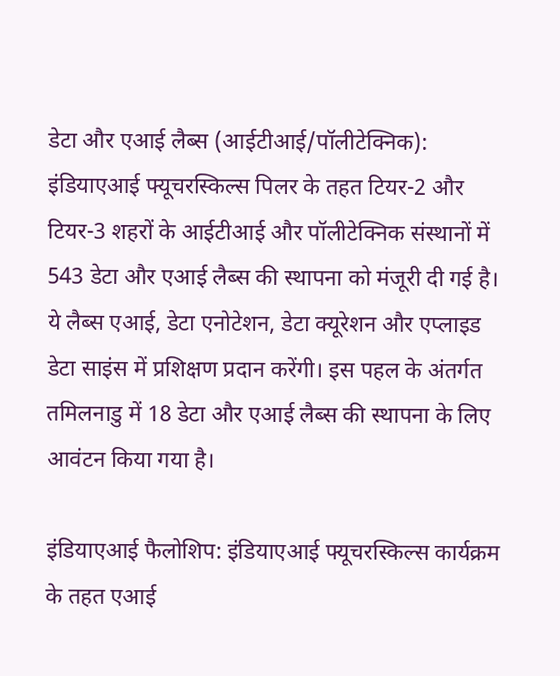डेटा और एआई लैब्स (आईटीआई/पॉलीटेक्निक): इंडियाएआई फ्यूचरस्किल्स पिलर के तहत टियर-2 और टियर-3 शहरों के आईटीआई और पॉलीटेक्निक संस्थानों में 543 डेटा और एआई लैब्स की स्थापना को मंजूरी दी गई है। ये लैब्स एआई, डेटा एनोटेशन, डेटा क्यूरेशन और एप्लाइड डेटा साइंस में प्रशिक्षण प्रदान करेंगी। इस पहल के अंतर्गत तमिलनाडु में 18 डेटा और एआई लैब्स की स्थापना के लिए आवंटन किया गया है।

इंडियाएआई फैलोशिप: इंडियाएआई फ्यूचरस्किल्स कार्यक्रम के तहत एआई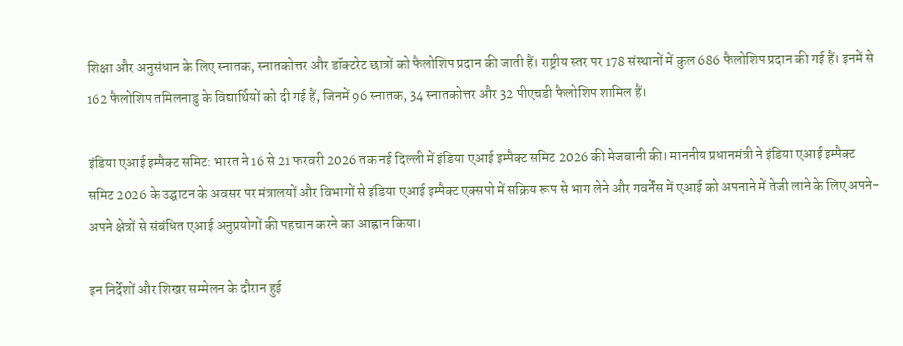शिक्षा और अनुसंधान के लिए स्नातक, स्नातकोत्तर और डॉक्टरेट छात्रों को फैलोशिप प्रदान की जाती हैं। राष्ट्रीय स्तर पर 178 संस्थानों में कुल 686 फैलोशिप प्रदान की गई हैं। इनमें से 162 फैलोशिप तमिलनाडु के विद्यार्थियों को दी गई हैं, जिनमें 96 स्नातक, 34 स्नातकोत्तर और 32 पीएचडी फैलोशिप शामिल हैं।

इंडिया एआई इम्पैक्ट समिट: भारत ने 16 से 21 फरवरी 2026 तक नई दिल्ली में इंडिया एआई इम्पैक्ट समिट 2026 की मेजबानी की। माननीय प्रधानमंत्री ने इंडिया एआई इम्पैक्ट समिट 2026 के उद्घाटन के अवसर पर मंत्रालयों और विभागों से इंडिया एआई इम्पैक्ट एक्सपो में सक्रिय रूप से भाग लेने और गवर्नेंस में एआई को अपनाने में तेजी लाने के लिए अपने-अपने क्षेत्रों से संबंधित एआई अनुप्रयोगों की पहचान करने का आह्वान किया।

इन निर्देशों और शिखर सम्मेलन के दौरान हुई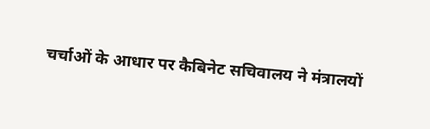चर्चाओं के आधार पर कैबिनेट सचिवालय ने मंत्रालयों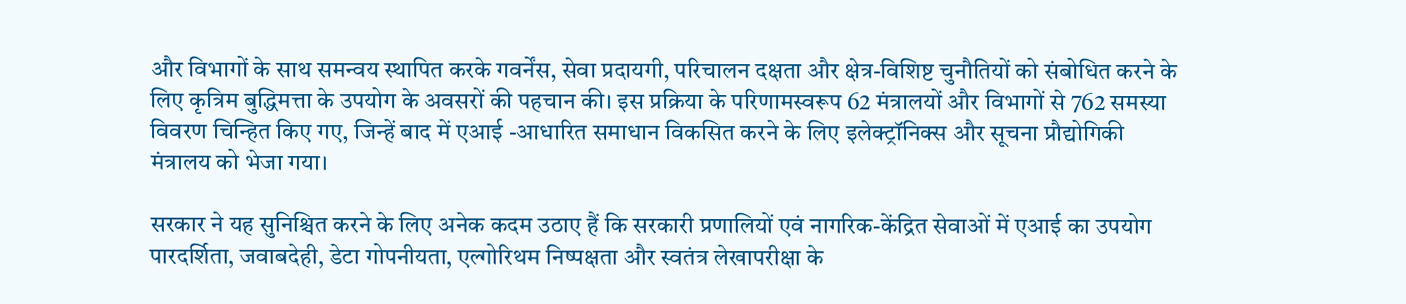और विभागों के साथ समन्वय स्थापित करके गवर्नेंस, सेवा प्रदायगी, परिचालन दक्षता और क्षेत्र-विशिष्ट चुनौतियों को संबोधित करने के लिए कृत्रिम बुद्धिमत्ता के उपयोग के अवसरों की पहचान की। इस प्रक्रिया के परिणामस्वरूप 62 मंत्रालयों और विभागों से 762 समस्या विवरण चिन्हित किए गए, जिन्हें बाद में एआई -आधारित समाधान विकसित करने के लिए इलेक्ट्रॉनिक्स और सूचना प्रौद्योगिकी मंत्रालय को भेजा गया।

सरकार ने यह सुनिश्चित करने के लिए अनेक कदम उठाए हैं कि सरकारी प्रणालियों एवं नागरिक-केंद्रित सेवाओं में एआई का उपयोग पारदर्शिता, जवाबदेही, डेटा गोपनीयता, एल्गोरिथम निष्पक्षता और स्वतंत्र लेखापरीक्षा के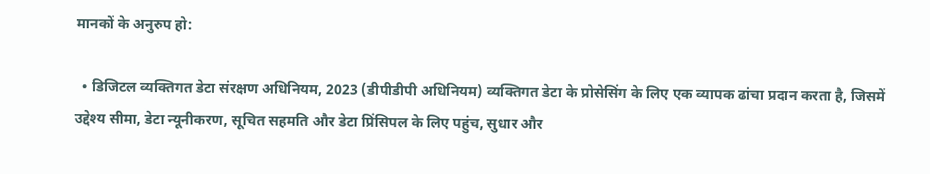मानकों के अनुरुप हो:

  • डिजिटल व्यक्तिगत डेटा संरक्षण अधिनियम, 2023 (डीपीडीपी अधिनियम) व्यक्तिगत डेटा के प्रोसेसिंग के लिए एक व्यापक ढांचा प्रदान करता है, जिसमें उद्देश्य सीमा, डेटा न्यूनीकरण, सूचित सहमति और डेटा प्रिंसिपल के लिए पहुंच, सुधार और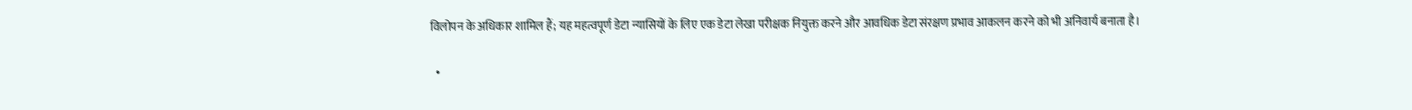विलोपन के अधिकार शामिल हैं; यह महत्वपूर्ण डेटा न्यासियों के लिए एक डेटा लेखा परीक्षक नियुक्त करने और आवधिक डेटा संरक्षण प्रभाव आकलन करने को भी अनिवार्य बनाता है।

  •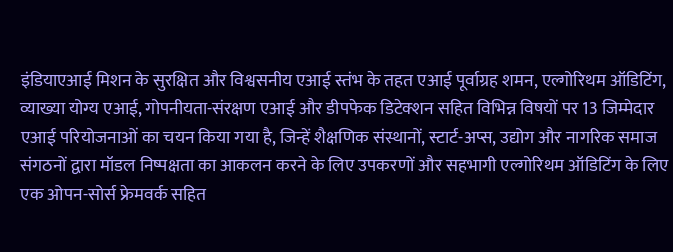इंडियाएआई मिशन के सुरक्षित और विश्वसनीय एआई स्तंभ के तहत एआई पूर्वाग्रह शमन, एल्गोरिथम ऑडिटिंग, व्याख्या योग्य एआई, गोपनीयता-संरक्षण एआई और डीपफेक डिटेक्शन सहित विभिन्न विषयों पर 13 जिम्मेदार एआई परियोजनाओं का चयन किया गया है, जिन्हें शैक्षणिक संस्थानों, स्टार्ट-अप्स, उद्योग और नागरिक समाज संगठनों द्वारा मॉडल निष्पक्षता का आकलन करने के लिए उपकरणों और सहभागी एल्गोरिथम ऑडिटिंग के लिए एक ओपन-सोर्स फ्रेमवर्क सहित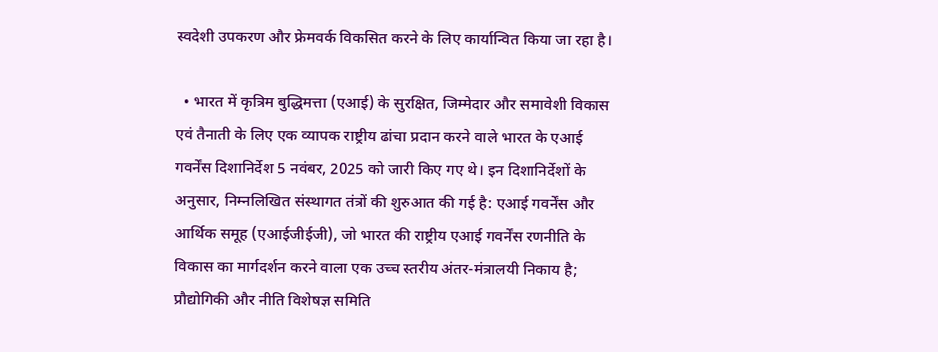स्वदेशी उपकरण और फ्रेमवर्क विकसित करने के लिए कार्यान्वित किया जा रहा है।

  • भारत में कृत्रिम बुद्धिमत्ता (एआई) के सुरक्षित, जिम्मेदार और समावेशी विकास एवं तैनाती के लिए एक व्यापक राष्ट्रीय ढांचा प्रदान करने वाले भारत के एआई गवर्नेंस दिशानिर्देश 5 नवंबर, 2025 को जारी किए गए थे। इन दिशानिर्देशों के अनुसार, निम्नलिखित संस्थागत तंत्रों की शुरुआत की गई है: एआई गवर्नेंस और आर्थिक समूह (एआईजीईजी), जो भारत की राष्ट्रीय एआई गवर्नेंस रणनीति के विकास का मार्गदर्शन करने वाला एक उच्च स्तरीय अंतर-मंत्रालयी निकाय है; प्रौद्योगिकी और नीति विशेषज्ञ समिति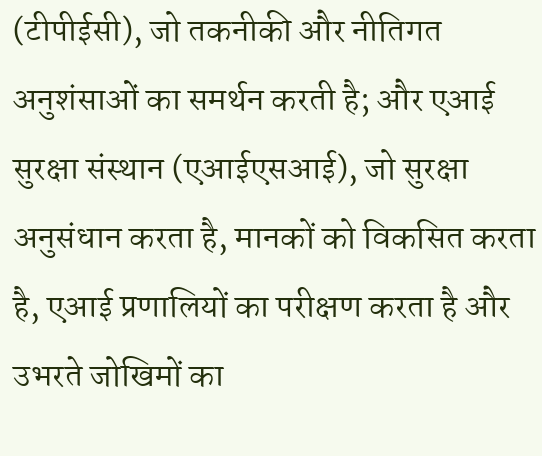(टीपीईसी), जो तकनीकी और नीतिगत अनुशंसाओं का समर्थन करती है; और एआई सुरक्षा संस्थान (एआईएसआई), जो सुरक्षा अनुसंधान करता है, मानकों को विकसित करता है, एआई प्रणालियों का परीक्षण करता है और उभरते जोखिमों का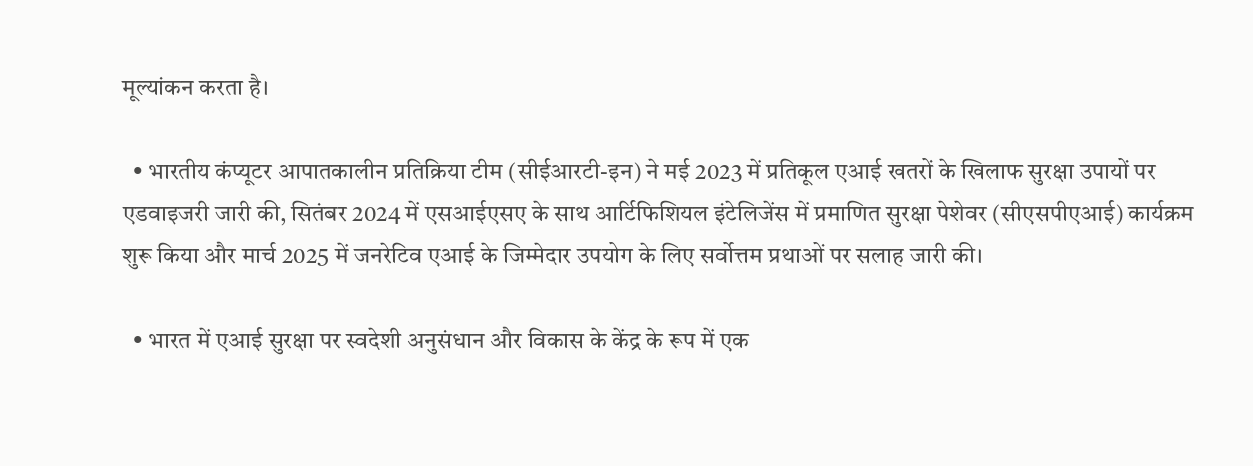मूल्यांकन करता है।

  • भारतीय कंप्यूटर आपातकालीन प्रतिक्रिया टीम (सीईआरटी-इन) ने मई 2023 में प्रतिकूल एआई खतरों के खिलाफ सुरक्षा उपायों पर एडवाइजरी जारी की, सितंबर 2024 में एसआईएसए के साथ आर्टिफिशियल इंटेलिजेंस में प्रमाणित सुरक्षा पेशेवर (सीएसपीएआई) कार्यक्रम शुरू किया और मार्च 2025 में जनरेटिव एआई के जिम्मेदार उपयोग के लिए सर्वोत्तम प्रथाओं पर सलाह जारी की।

  • भारत में एआई सुरक्षा पर स्वदेशी अनुसंधान और विकास के केंद्र के रूप में एक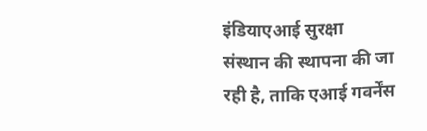इंडियाएआई सुरक्षा संस्थान की स्थापना की जा रही है, ताकि एआई गवर्नेंस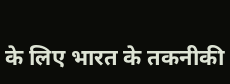के लिए भारत के तकनीकी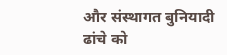और संस्थागत बुनियादी ढांचे को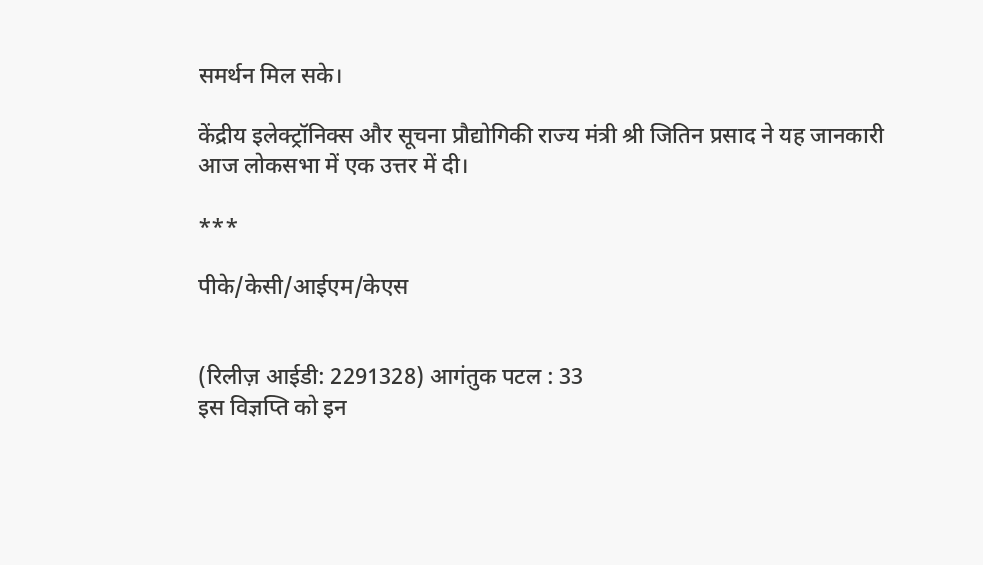समर्थन मिल सके।

केंद्रीय इलेक्ट्रॉनिक्स और सूचना प्रौद्योगिकी राज्य मंत्री श्री जितिन प्रसाद ने यह जानकारी आज लोकसभा में एक उत्तर में दी।

***

पीके/केसी/आईएम/केएस


(रिलीज़ आईडी: 2291328) आगंतुक पटल : 33
इस विज्ञप्ति को इन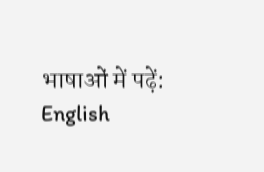भाषाओं में पढ़ें: English